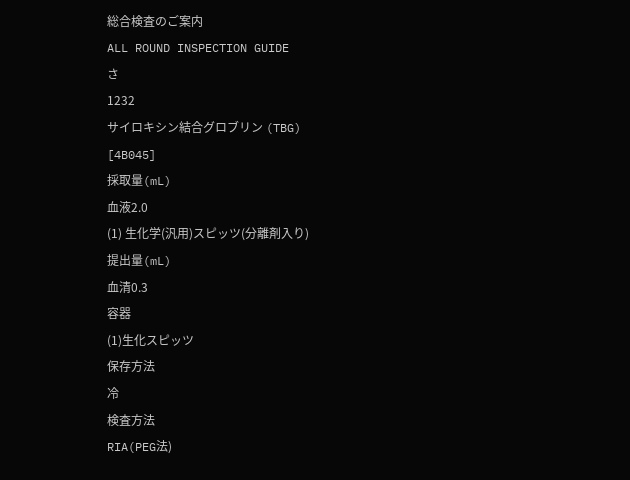総合検査のご案内
ALL ROUND INSPECTION GUIDE
さ
1232
サイロキシン結合グロブリン (TBG)
[4B045]
採取量(mL)
血液2.0
(1) 生化学(汎用)スピッツ(分離剤入り)
提出量(mL)
血清0.3
容器
(1)生化スピッツ
保存方法
冷
検査方法
RIA(PEG法)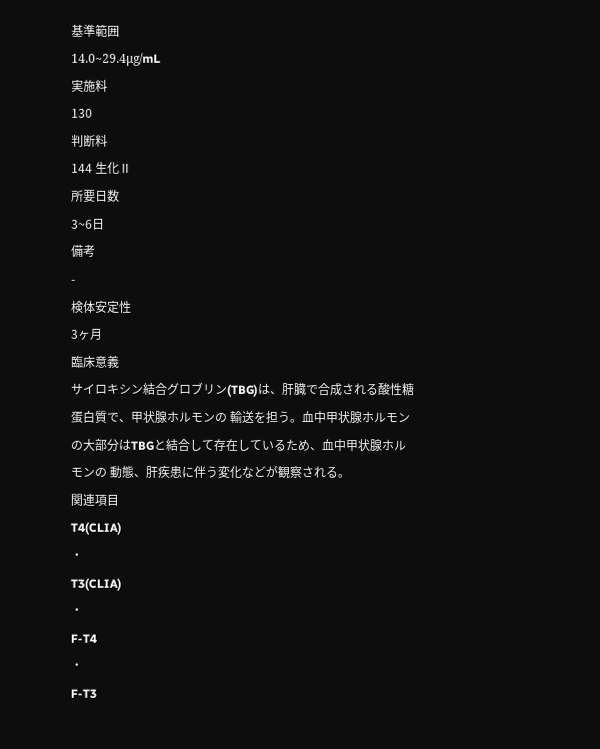基準範囲
14.0~29.4μg/mL
実施料
130
判断料
144 生化Ⅱ
所要日数
3~6日
備考
-
検体安定性
3ヶ月
臨床意義
サイロキシン結合グロブリン(TBG)は、肝臓で合成される酸性糖蛋白質で、甲状腺ホルモンの 輸送を担う。血中甲状腺ホルモンの大部分はTBGと結合して存在しているため、血中甲状腺ホルモンの 動態、肝疾患に伴う変化などが観察される。
関連項目
T4(CLIA)
・
T3(CLIA)
・
F-T4
・
F-T3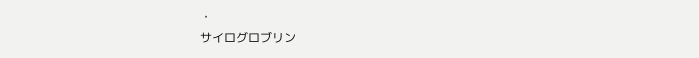・
サイログロブリン